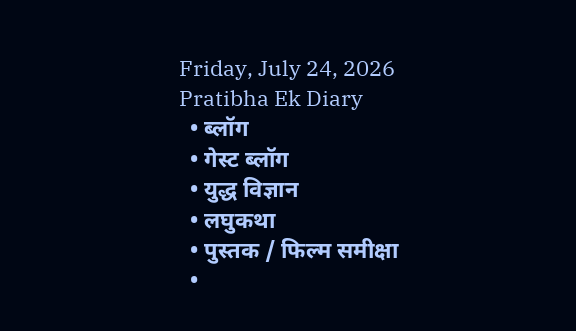Friday, July 24, 2026
Pratibha Ek Diary
  • ब्लॉग
  • गेस्ट ब्लॉग
  • युद्ध विज्ञान
  • लघुकथा
  • पुस्तक / फिल्म समीक्षा
  •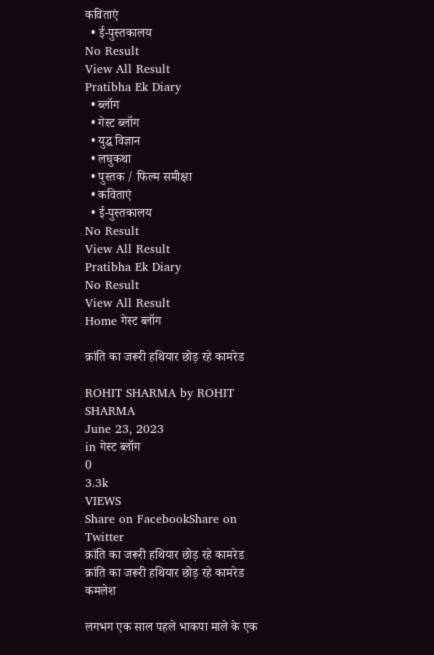कविताएं
  • ई-पुस्तकालय
No Result
View All Result
Pratibha Ek Diary
  • ब्लॉग
  • गेस्ट ब्लॉग
  • युद्ध विज्ञान
  • लघुकथा
  • पुस्तक / फिल्म समीक्षा
  • कविताएं
  • ई-पुस्तकालय
No Result
View All Result
Pratibha Ek Diary
No Result
View All Result
Home गेस्ट ब्लॉग

क्रांति का जरूरी हथियार छोड़ रहे कामरेड

ROHIT SHARMA by ROHIT SHARMA
June 23, 2023
in गेस्ट ब्लॉग
0
3.3k
VIEWS
Share on FacebookShare on Twitter
क्रांति का जरूरी हथियार छोड़ रहे कामरेड
क्रांति का जरूरी हथियार छोड़ रहे कामरेड
कमलेश

लगभग एक साल पहले भाकपा माले के एक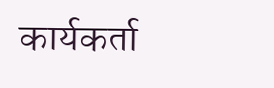कार्यकर्ता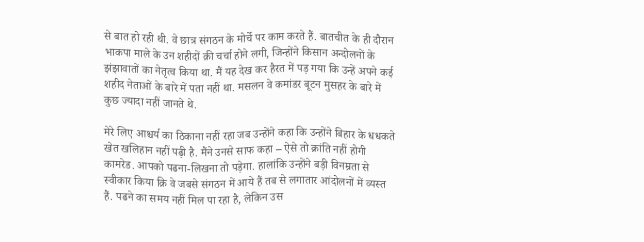से बात हो रही थी. वे छात्र संगठन के मोर्चे पर काम करते हैं. बातचीत के ही दौरान भाकपा माले के उन शहीदों क़ी चर्चा होने लगी, जिन्होंने किसान अन्दोलनों के झंझावातों का नेतृत्व किया था. मैं यह देख कर हैरत में पड़ गया कि उन्हें अपने कई शहीद नेताओं के बारे में पता नहीं था. मसलन वे कमांडर बूटन मुसहर के बारे में कुछ ज्यादा नहीं जानते थे.

मेरे लिए आश्चर्य का ठिकाना नहीं रहा जब उन्होंने कहा कि उन्होंने बिहार के धधकते खेत खलिहान नहीं पढ़ी है. मैंने उनसे साफ कहा – ऐसे तो क्रांति नहीं होगी कामरेड. आपको पढना-लिखना तो पड़ेगा. हालांकि उन्होंने बड़ी विनम्रता से स्वीकार किया क़ि वे जबसे संगठन में आये हैं तब से लगातार आंदोलनों में व्यस्त हैं. पढने का समय नहीं मिल पा रहा है, लेकिन उस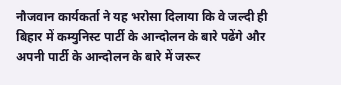नौजवान कार्यकर्ता ने यह भरोसा दिलाया कि वे जल्दी ही बिहार में कम्युनिस्ट पार्टी के आन्दोलन के बारे पढेंगे और अपनी पार्टी के आन्दोलन के बारे में जरूर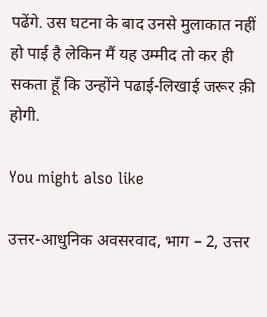पढेंगे. उस घटना के बाद उनसे मुलाकात नहीं हो पाई है लेकिन मैं यह उम्मीद तो कर ही सकता हूँ कि उन्होंने पढाई-लिखाई जरूर क़ी होगी.

You might also like

उत्तर-आधुनिक अवसरवाद, भाग – 2, उत्तर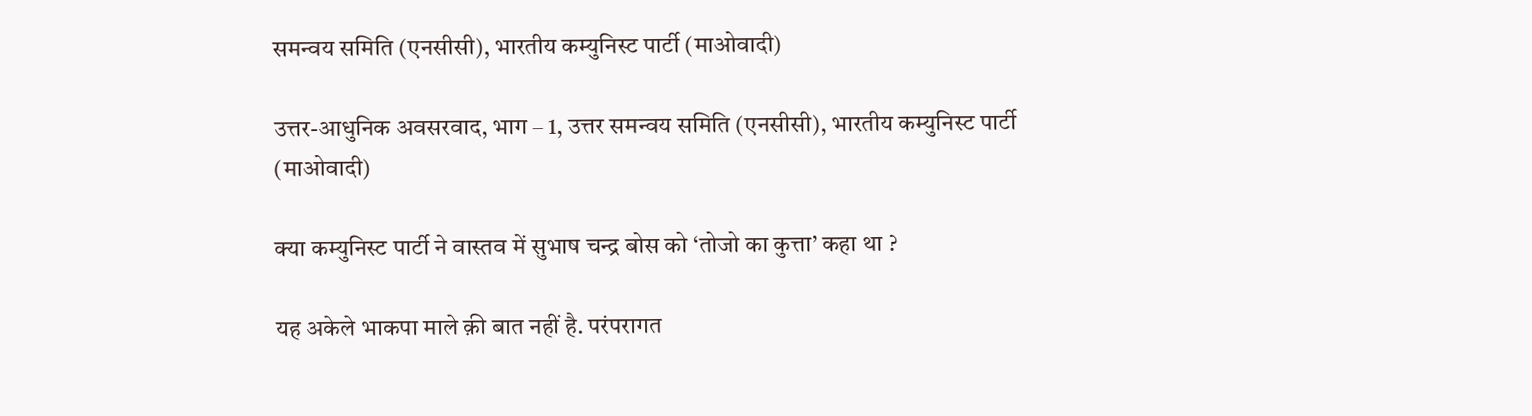समन्वय समिति (एनसीसी), भारतीय कम्युनिस्ट पार्टी (माओवादी)

उत्तर-आधुनिक अवसरवाद, भाग – 1, उत्तर समन्वय समिति (एनसीसी), भारतीय कम्युनिस्ट पार्टी (माओवादी)

क्या कम्युनिस्ट पार्टी ने वास्तव में सुभाष चन्द्र बोस को ‘तोजो का कुत्ता’ कहा था ?

यह अकेले भाकपा माले क़ी बात नहीं है. परंपरागत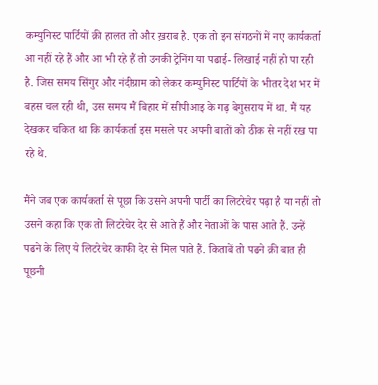कम्युनिस्ट पार्टियों क़ी हालत तो और ख़राब है. एक तो इन संगठनों में नए कार्यकर्ता आ नहीं रहे हैं और आ भी रहे हैं तो उनकी ट्रेनिंग या पढाई- लिखाई नहीं हो पा रही है. जिस समय सिंगुर और नंदीग्राम को लेकर कम्युनिस्ट पार्टियों के भीतर देश भर में बहस चल रही थी, उस समय मैं बिहार में सीपीआइ के गढ़ बेगुसराय में था. मैं यह देखकर चकित था कि कार्यकर्ता इस मसले पर अपनी बातों को ठीक से नहीं रख पा रहे थे.

मैंने जब एक कार्यकर्ता से पूछा कि उसने अपनी पार्टी का लिटरेचेर पढ़ा है या नहीं तो उसने कहा कि एक तो लिटरेचेर देर से आते हैं और नेताओं के पास आते हैं. उन्हें पढने के लिए ये लिटरेचेर काफी देर से मिल पाते हैं. किताबें तो पढने क़ी बात ही पूछनी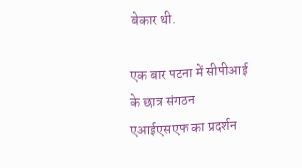बेकार थी.

एक बार पटना में सीपीआई के छात्र संगठन एआईएसएफ का प्रदर्शन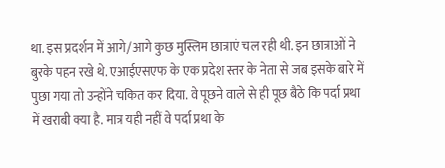था. इस प्रदर्शन में आगे/आगे कुछ मुस्लिम छात्राएं चल रही थी. इन छात्राओं ने बुरके पहन रखे थे. एआईएसएफ के एक प्रदेश स्तर के नेता से जब इसके बारे में पुछा गया तो उन्होंने चकित कर दिया. वे पूछने वाले से ही पूछ बैठे कि पर्दा प्रथा में खराबी क्या है. मात्र यही नहीं वे पर्दा प्रथा के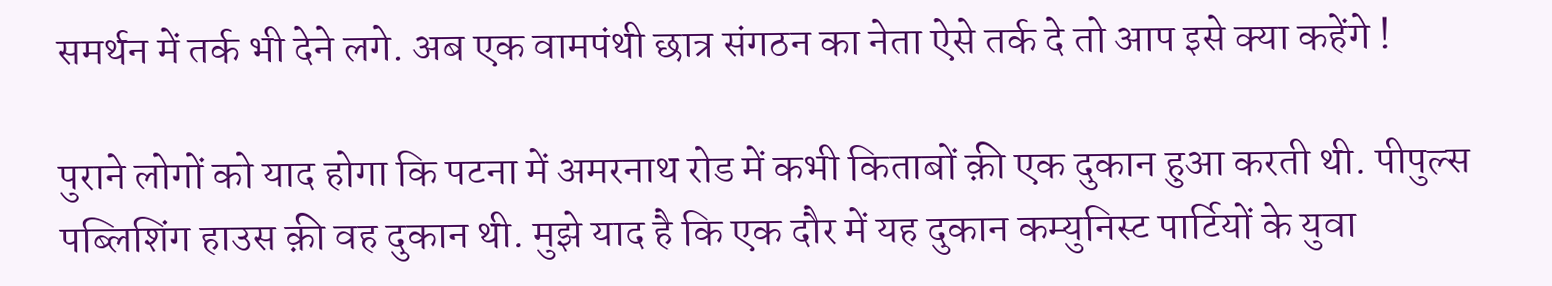समर्थन में तर्क भी देने लगे. अब एक वामपंथी छात्र संगठन का नेता ऐसे तर्क दे तो आप इसे क्या कहेंगे !

पुराने लोगों को याद होगा कि पटना में अमरनाथ रोड में कभी किताबों क़ी एक दुकान हुआ करती थी. पीपुल्स पब्लिशिंग हाउस क़ी वह दुकान थी. मुझे याद है कि एक दौर में यह दुकान कम्युनिस्ट पार्टियों के युवा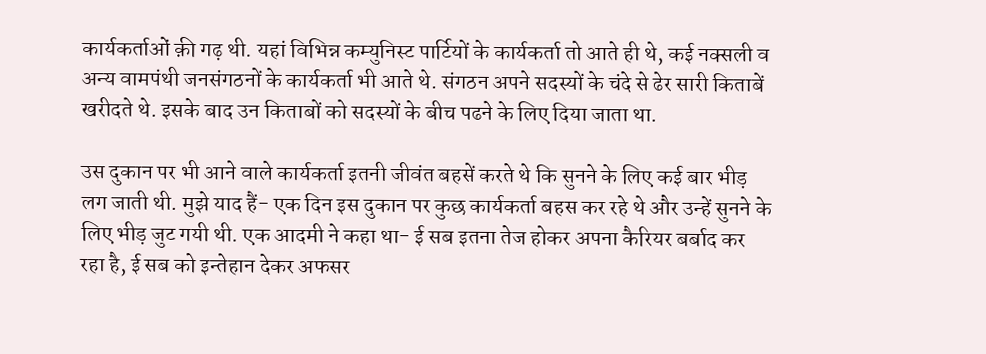कार्यकर्ताओं क़ी गढ़ थी. यहां विभिन्न कम्युनिस्ट पार्टियों के कार्यकर्ता तो आते ही थे, कई नक्सली व अन्य वामपंथी जनसंगठनों के कार्यकर्ता भी आते थे. संगठन अपने सदस्यों के चंदे से ढेर सारी किताबें खरीदते थे. इसके बाद उन किताबों को सदस्यों के बीच पढने के लिए दिया जाता था.

उस दुकान पर भी आने वाले कार्यकर्ता इतनी जीवंत बहसें करते थे कि सुनने के लिए कई बार भीड़ लग जाती थी. मुझे याद हैं- एक दिन इस दुकान पर कुछ कार्यकर्ता बहस कर रहे थे और उन्हें सुनने के लिए भीड़ जुट गयी थी. एक आदमी ने कहा था- ई सब इतना तेज होकर अपना कैरियर बर्बाद कर रहा है, ई सब को इन्तेहान देकर अफसर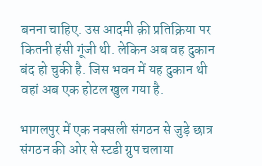बनना चाहिए. उस आदमी क़ी प्रतिक्रिया पर कितनी हंसी गूंजी थी. लेकिन अब वह दुकान बंद हो चुकी है. जिस भवन में यह दुकान थी वहां अब एक होटल खुल गया है.

भागलपुर में एक नक्सली संगठन से जुड़े छात्र संगठन की ओर से स्टडी ग्रुप चलाया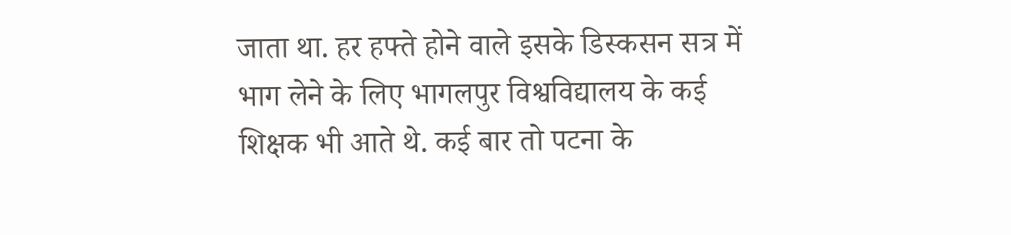जाता था. हर हफ्ते होने वाले इसके डिस्कसन सत्र में भाग लेने के लिए भागलपुर विश्वविद्यालय के कई शिक्षक भी आते थे. कई बार तो पटना के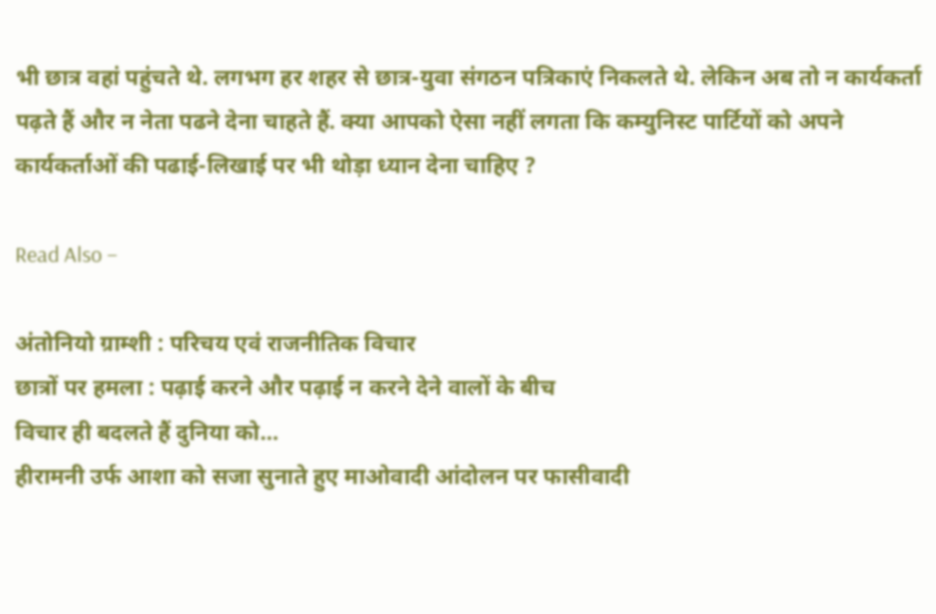भी छात्र वहां पहुंचते थे. लगभग हर शहर से छात्र-युवा संगठन पत्रिकाएं निकलते थे. लेकिन अब तो न कार्यकर्ता पढ़ते हैं और न नेता पढने देना चाहते हैं. क्या आपको ऐसा नहीं लगता कि कम्युनिस्ट पार्टियों को अपने कार्यकर्ताओं की पढाई-लिखाई पर भी थोड़ा ध्यान देना चाहिए ?

Read Also –

अंतोनियो ग्राम्शी : परिचय एवं राजनीतिक विचार
छात्रों पर हमला : पढ़ाई करने और पढ़ाई न करने देने वालों के बीच
विचार ही बदलते हैं दुनिया को…
हीरामनी उर्फ आशा को सजा सुनाते हुए माओवादी आंदोलन पर फासीवादी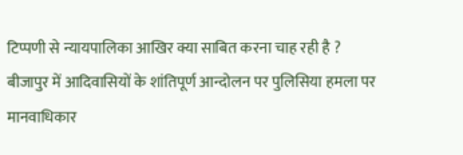टिप्पणी से न्यायपालिका आखिर क्या साबित करना चाह रही है ?
बीजापुर में आदिवासियों के शांतिपूर्ण आन्दोलन पर पुलिसिया हमला पर मानवाधिकार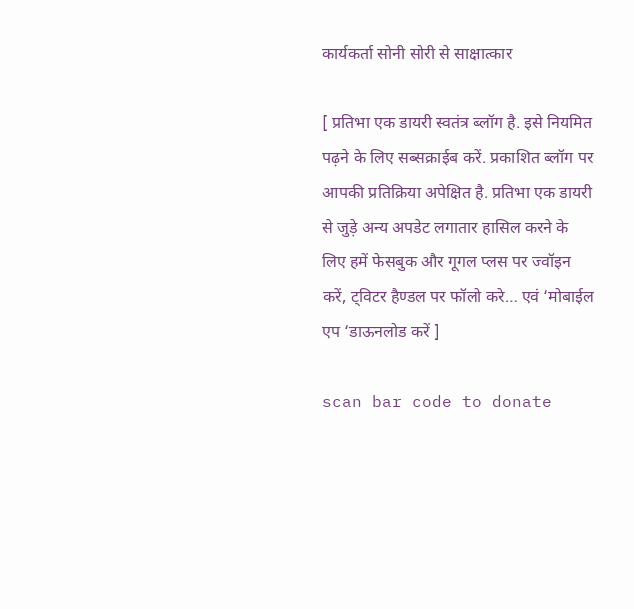कार्यकर्ता सोनी सोरी से साक्षात्कार

[ प्रतिभा एक डायरी स्वतंत्र ब्लॉग है. इसे नियमित पढ़ने के लिए सब्सक्राईब करें. प्रकाशित ब्लॉग पर आपकी प्रतिक्रिया अपेक्षित है. प्रतिभा एक डायरी से जुड़े अन्य अपडेट लगातार हासिल करने के लिए हमें फेसबुक और गूगल प्लस पर ज्वॉइन करें, ट्विटर हैण्डल पर फॉलो करे… एवं ‘मोबाईल एप ‘डाऊनलोड करें ]

scan bar code to donate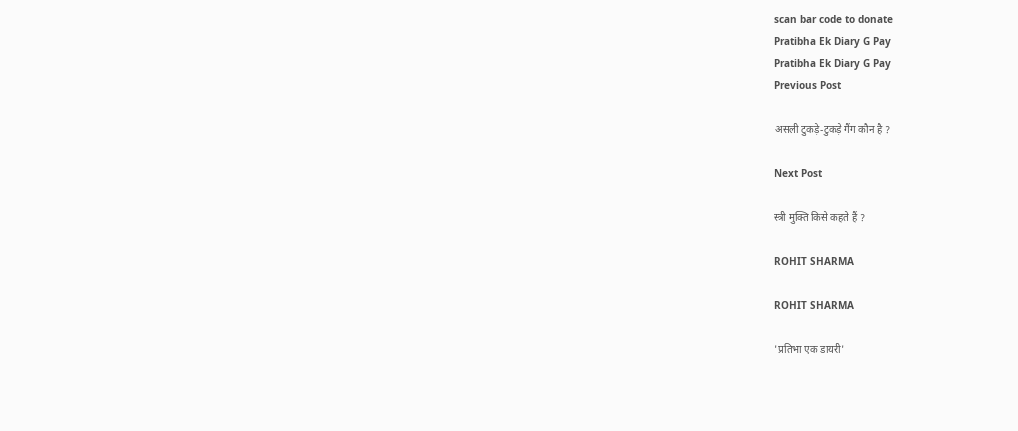scan bar code to donate
Pratibha Ek Diary G Pay
Pratibha Ek Diary G Pay
Previous Post

असली टुकड़े-टुकड़े गैंग कौन है ?

Next Post

स्त्री मुक्ति किसे कहते हैं ?

ROHIT SHARMA

ROHIT SHARMA

'प्रतिभा एक डायरी'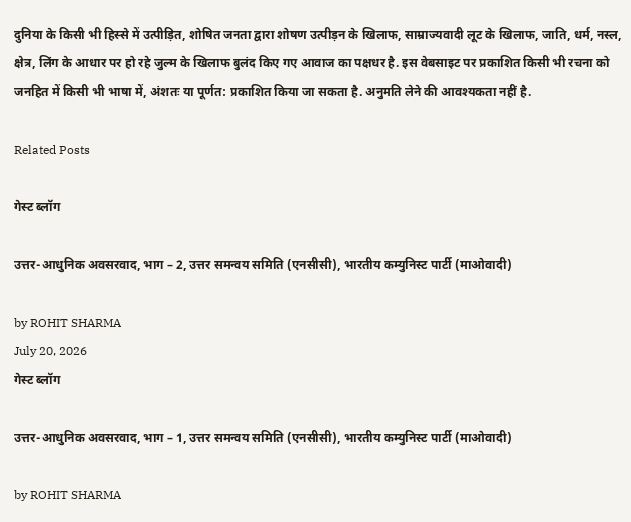दुनिया के किसी भी हिस्से में उत्पीड़ित, शोषित जनता द्वारा शोषण उत्पीड़न के खिलाफ, साम्राज्यवादी लूट के खिलाफ, जाति, धर्म, नस्ल, क्षेत्र, लिंग के आधार पर हो रहे जुल्म के खिलाफ बुलंद किए गए आवाज का पक्षधर है. इस वेबसाइट पर प्रकाशित किसी भी रचना को जनहित में किसी भी भाषा में, अंशतः या पूर्णत: प्रकाशित किया जा सकता है. अनुमति लेने की आवश्यकता नहीं है.

Related Posts

गेस्ट ब्लॉग

उत्तर-आधुनिक अवसरवाद, भाग – 2, उत्तर समन्वय समिति (एनसीसी), भारतीय कम्युनिस्ट पार्टी (माओवादी)

by ROHIT SHARMA
July 20, 2026
गेस्ट ब्लॉग

उत्तर-आधुनिक अवसरवाद, भाग – 1, उत्तर समन्वय समिति (एनसीसी), भारतीय कम्युनिस्ट पार्टी (माओवादी)

by ROHIT SHARMA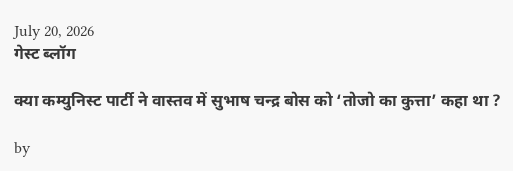July 20, 2026
गेस्ट ब्लॉग

क्या कम्युनिस्ट पार्टी ने वास्तव में सुभाष चन्द्र बोस को ‘तोजो का कुत्ता’ कहा था ?

by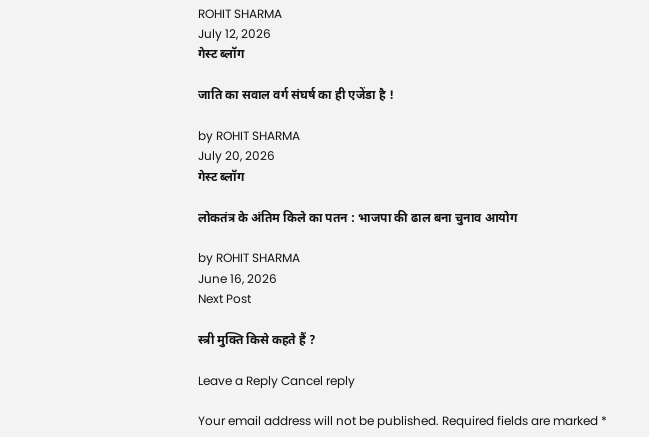ROHIT SHARMA
July 12, 2026
गेस्ट ब्लॉग

जाति का सवाल वर्ग संघर्ष का ही एजेंडा है !

by ROHIT SHARMA
July 20, 2026
गेस्ट ब्लॉग

लोकतंत्र के अंतिम किले का पतन : भाजपा की ढाल बना चुनाव आयोग

by ROHIT SHARMA
June 16, 2026
Next Post

स्त्री मुक्ति किसे कहते हैं ?

Leave a Reply Cancel reply

Your email address will not be published. Required fields are marked *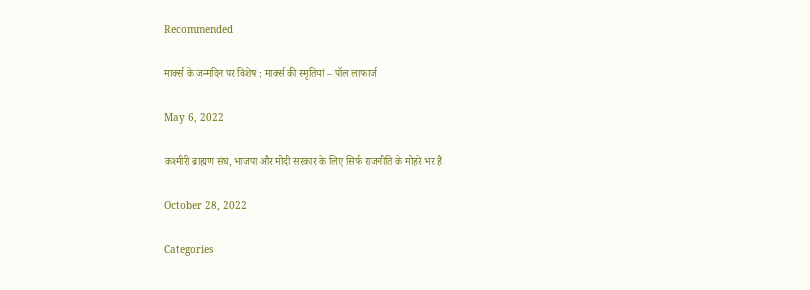Recommended

मार्क्स के जन्मदिन पर विशेष : मार्क्स की स्‍मृतियां – पॉल लाफार्ज

May 6, 2022

कश्मीरी ब्राह्मण संघ, भाजपा और मोदी सरकार के लिए सिर्फ राजनीति के मोहरे भर हैं

October 28, 2022

Categories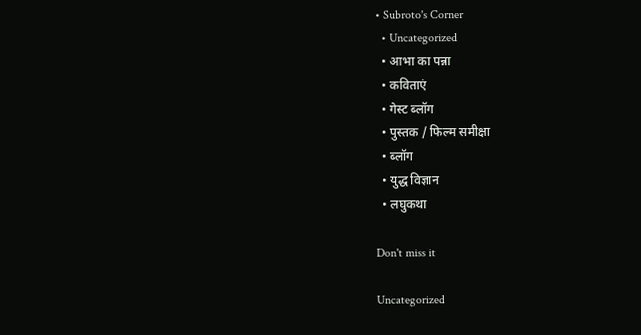• Subroto's Corner
  • Uncategorized
  • आभा का पन्ना
  • कविताएं
  • गेस्ट ब्लॉग
  • पुस्तक / फिल्म समीक्षा
  • ब्लॉग
  • युद्ध विज्ञान
  • लघुकथा

Don't miss it

Uncategorized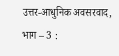उत्तर-आधुनिक अवसरवाद, भाग – 3 :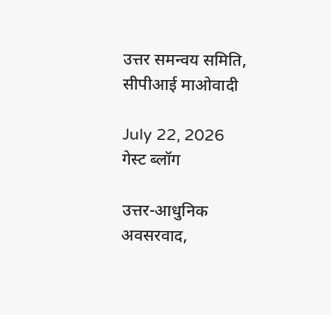उत्तर समन्वय समिति, सीपीआई माओवादी

July 22, 2026
गेस्ट ब्लॉग

उत्तर-आधुनिक अवसरवाद,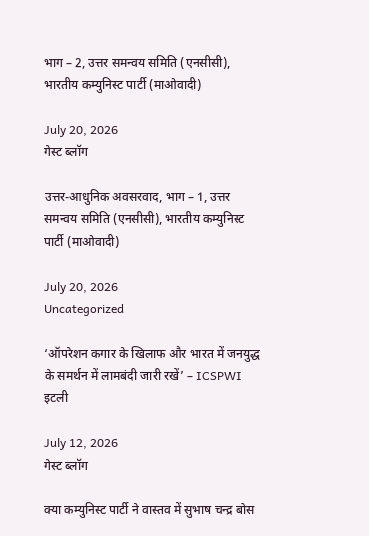भाग – 2, उत्तर समन्वय समिति (एनसीसी), भारतीय कम्युनिस्ट पार्टी (माओवादी)

July 20, 2026
गेस्ट ब्लॉग

उत्तर-आधुनिक अवसरवाद, भाग – 1, उत्तर समन्वय समिति (एनसीसी), भारतीय कम्युनिस्ट पार्टी (माओवादी)

July 20, 2026
Uncategorized

‘ऑपरेशन कगार के खिलाफ और भारत में जनयुद्ध के समर्थन में लामबंदी जारी रखें’ – ICSPWI इटली

July 12, 2026
गेस्ट ब्लॉग

क्या कम्युनिस्ट पार्टी ने वास्तव में सुभाष चन्द्र बोस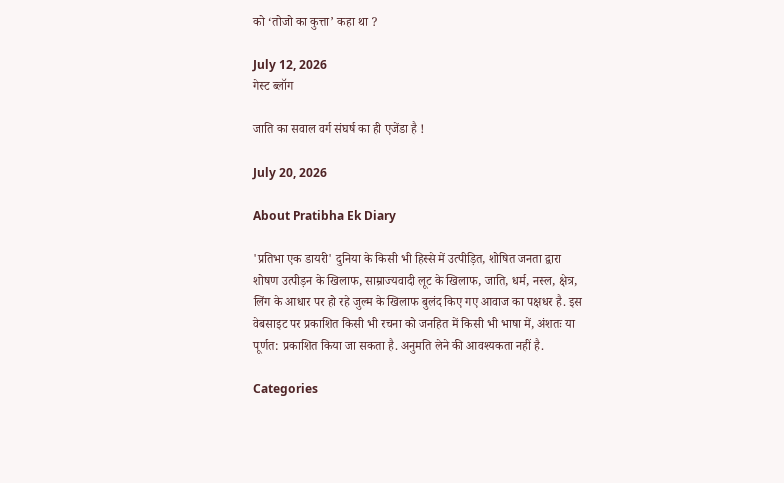को ‘तोजो का कुत्ता’ कहा था ?

July 12, 2026
गेस्ट ब्लॉग

जाति का सवाल वर्ग संघर्ष का ही एजेंडा है !

July 20, 2026

About Pratibha Ek Diary

'प्रतिभा एक डायरी' दुनिया के किसी भी हिस्से में उत्पीड़ित, शोषित जनता द्वारा शोषण उत्पीड़न के खिलाफ, साम्राज्यवादी लूट के खिलाफ, जाति, धर्म, नस्ल, क्षेत्र, लिंग के आधार पर हो रहे जुल्म के खिलाफ बुलंद किए गए आवाज का पक्षधर है. इस वेबसाइट पर प्रकाशित किसी भी रचना को जनहित में किसी भी भाषा में, अंशतः या पूर्णत: प्रकाशित किया जा सकता है. अनुमति लेने की आवश्यकता नहीं है.

Categories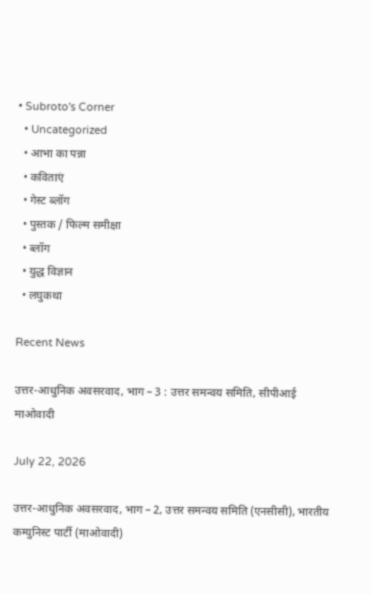• Subroto's Corner
  • Uncategorized
  • आभा का पन्ना
  • कविताएं
  • गेस्ट ब्लॉग
  • पुस्तक / फिल्म समीक्षा
  • ब्लॉग
  • युद्ध विज्ञान
  • लघुकथा

Recent News

उत्तर-आधुनिक अवसरवाद, भाग – 3 : उत्तर समन्वय समिति, सीपीआई माओवादी

July 22, 2026

उत्तर-आधुनिक अवसरवाद, भाग – 2, उत्तर समन्वय समिति (एनसीसी), भारतीय कम्युनिस्ट पार्टी (माओवादी)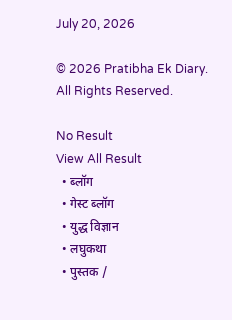July 20, 2026

© 2026 Pratibha Ek Diary. All Rights Reserved.

No Result
View All Result
  • ब्लॉग
  • गेस्ट ब्लॉग
  • युद्ध विज्ञान
  • लघुकथा
  • पुस्तक /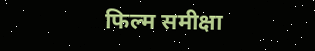फिल्म समीक्षा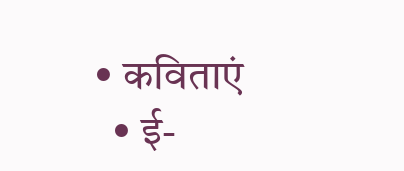• कविताएं
  • ई-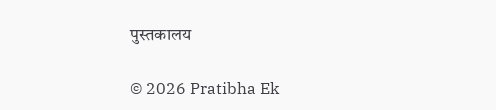पुस्तकालय

© 2026 Pratibha Ek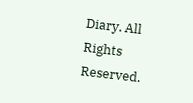Diary. All Rights Reserved.